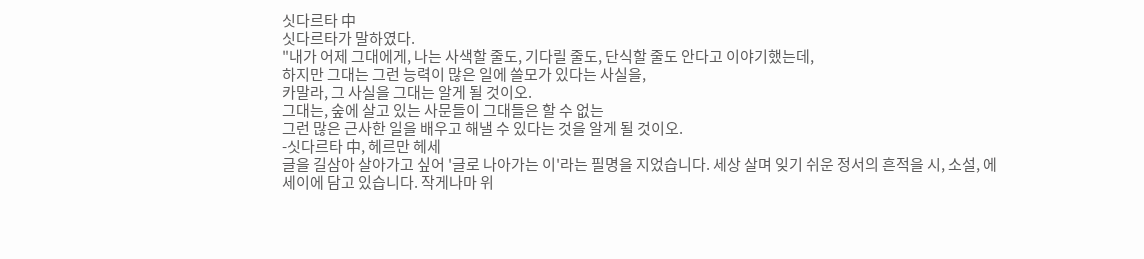싯다르타 中
싯다르타가 말하였다.
"내가 어제 그대에게, 나는 사색할 줄도, 기다릴 줄도, 단식할 줄도 안다고 이야기했는데,
하지만 그대는 그런 능력이 많은 일에 쓸모가 있다는 사실을,
카말라, 그 사실을 그대는 알게 될 것이오.
그대는, 숲에 살고 있는 사문들이 그대들은 할 수 없는
그런 많은 근사한 일을 배우고 해낼 수 있다는 것을 알게 될 것이오.
-싯다르타 中, 헤르만 헤세
글을 길삼아 살아가고 싶어 '글로 나아가는 이'라는 필명을 지었습니다. 세상 살며 잊기 쉬운 정서의 흔적을 시, 소설, 에세이에 담고 있습니다. 작게나마 위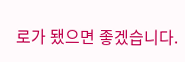로가 됐으면 좋겠습니다.